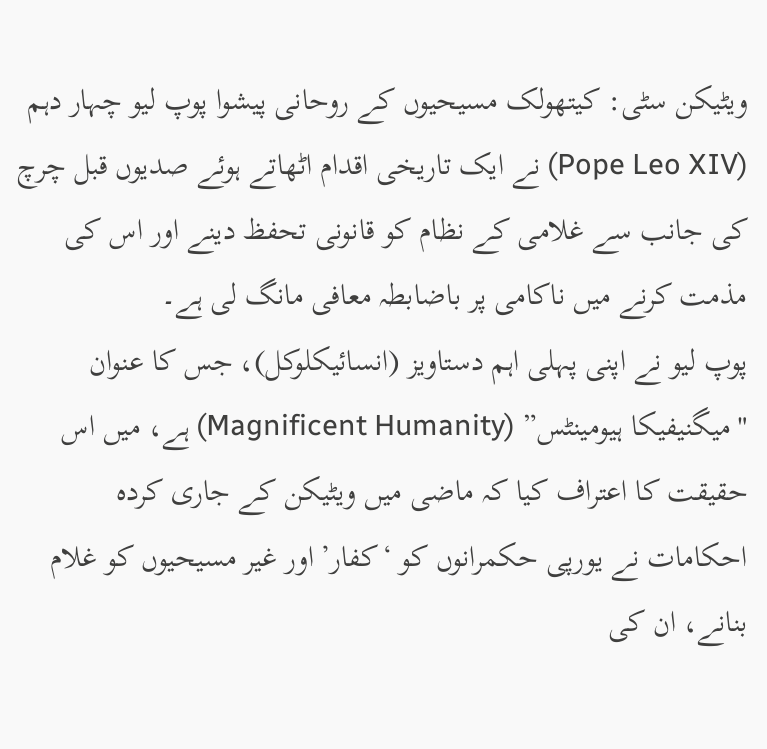ویٹیکن سٹی: کیتھولک مسیحیوں کے روحانی پیشوا پوپ لیو چہار دہم (Pope Leo XIV) نے ایک تاریخی اقدام اٹھاتے ہوئے صدیوں قبل چرچ کی جانب سے غلامی کے نظام کو قانونی تحفظ دینے اور اس کی مذمت کرنے میں ناکامی پر باضابطہ معافی مانگ لی ہے۔
پوپ لیو نے اپنی پہلی اہم دستاویز (انسائیکلوکل)، جس کا عنوان "میگنیفیکا ہیومینٹس” (Magnificent Humanity) ہے، میں اس حقیقت کا اعتراف کیا کہ ماضی میں ویٹیکن کے جاری کردہ احکامات نے یورپی حکمرانوں کو ‘کفار’ اور غیر مسیحیوں کو غلام بنانے، ان کی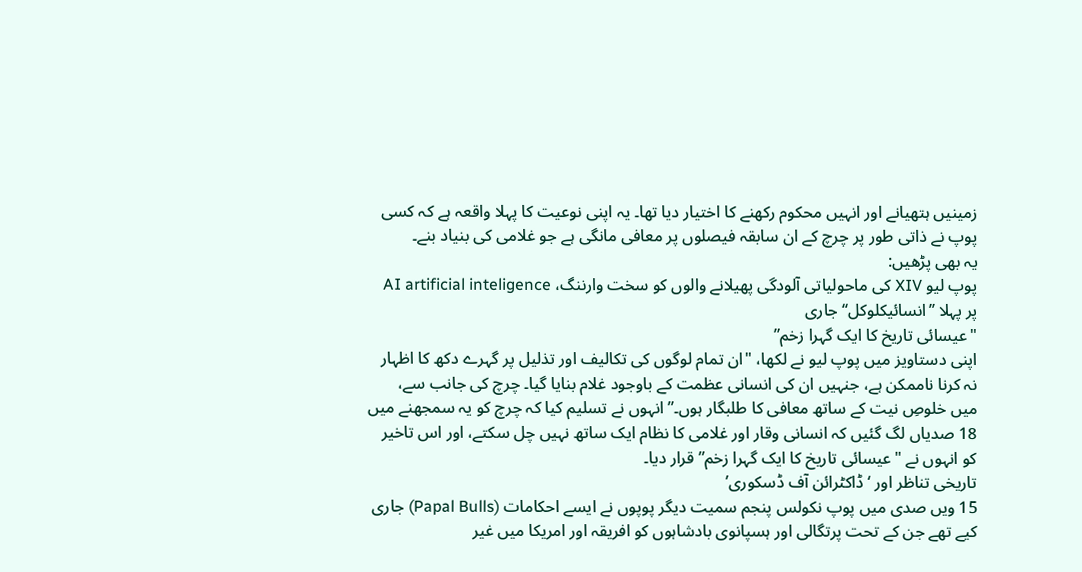زمینیں ہتھیانے اور انہیں محکوم رکھنے کا اختیار دیا تھا۔ یہ اپنی نوعیت کا پہلا واقعہ ہے کہ کسی پوپ نے ذاتی طور پر چرچ کے ان سابقہ فیصلوں پر معافی مانگی ہے جو غلامی کی بنیاد بنے۔
یہ بھی پڑھیں:
پوپ لیو XIV کی ماحولیاتی آلودگی پھیلانے والوں کو سخت وارننگ، AI artificial inteligence پر پہلا ’’انسائیکلوکل‘‘ جاری
"عیسائی تاریخ کا ایک گہرا زخم”
اپنی دستاویز میں پوپ لیو نے لکھا، "ان تمام لوگوں کی تکالیف اور تذلیل پر گہرے دکھ کا اظہار نہ کرنا ناممکن ہے، جنہیں ان کی انسانی عظمت کے باوجود غلام بنایا گیا۔ چرچ کی جانب سے، میں خلوصِ نیت کے ساتھ معافی کا طلبگار ہوں۔” انہوں نے تسلیم کیا کہ چرچ کو یہ سمجھنے میں 18 صدیاں لگ گئیں کہ انسانی وقار اور غلامی کا نظام ایک ساتھ نہیں چل سکتے، اور اس تاخیر کو انہوں نے "عیسائی تاریخ کا ایک گہرا زخم” قرار دیا۔
تاریخی تناظر اور ‘ڈاکٹرائن آف ڈسکوری’
15 ویں صدی میں پوپ نکولس پنجم سمیت دیگر پوپوں نے ایسے احکامات (Papal Bulls) جاری کیے تھے جن کے تحت پرتگالی اور ہسپانوی بادشاہوں کو افریقہ اور امریکا میں غیر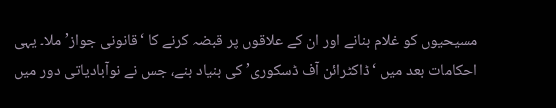مسیحیوں کو غلام بنانے اور ان کے علاقوں پر قبضہ کرنے کا ‘قانونی جواز’ ملا۔ یہی احکامات بعد میں ‘ڈاکٹرائن آف ڈسکوری’ کی بنیاد بنے، جس نے نوآبادیاتی دور میں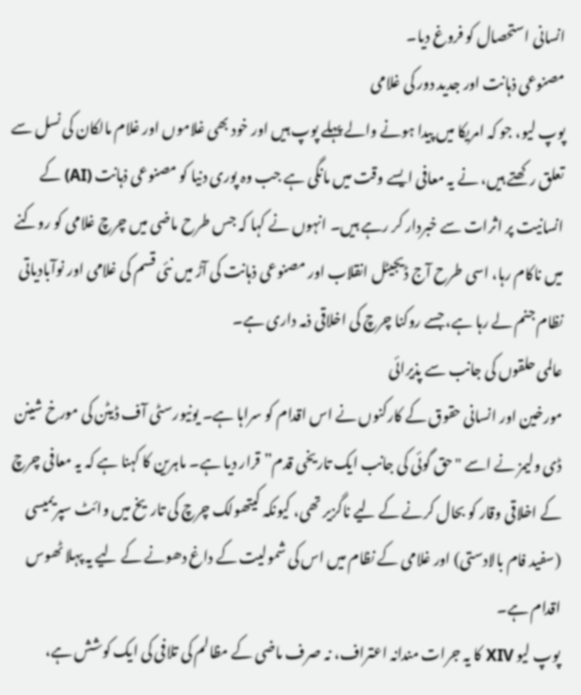انسانی استحصال کو فروغ دیا۔
مصنوعی ذہانت اور جدید دور کی غلامی
پوپ لیو، جو کہ امریکا میں پیدا ہونے والے پہلے پوپ ہیں اور خود بھی غلاموں اور غلام مالکان کی نسل سے تعلق رکھتے ہیں، نے یہ معافی ایسے وقت میں مانگی ہے جب وہ پوری دنیا کو مصنوعی ذہانت (AI) کے انسانیت پر اثرات سے خبردار کر رہے ہیں۔ انہوں نے کہا کہ جس طرح ماضی میں چرچ غلامی کو روکنے میں ناکام رہا، اسی طرح آج ڈیجیٹل انقلاب اور مصنوعی ذہانت کی آڑ میں نئی قسم کی غلامی اور نوآبادیاتی نظام جنم لے رہا ہے، جسے روکنا چرچ کی اخلاقی ذمہ داری ہے۔
عالمی حلقوں کی جانب سے پذیرائی
مورخین اور انسانی حقوق کے کارکنوں نے اس اقدام کو سراہا ہے۔ یونیورسٹی آف ڈیٹن کی مورخ شینن ڈی ولیمز نے اسے "حق گوئی کی جانب ایک تاریخی قدم” قرار دیا ہے۔ ماہرین کا کہنا ہے کہ یہ معافی چرچ کے اخلاقی وقار کو بحال کرنے کے لیے ناگزیر تھی، کیونکہ کیتھولک چرچ کی تاریخ میں وائٹ سپریمیسی (سفید فام بالادستی) اور غلامی کے نظام میں اس کی شمولیت کے داغ دھونے کے لیے یہ پہلا ٹھوس اقدام ہے۔
پوپ لیو XIV کا یہ جرات مندانہ اعتراف، نہ صرف ماضی کے مظالم کی تلافی کی ایک کوشش ہے،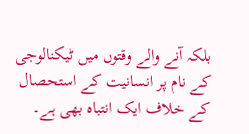بلکہ آنے والے وقتوں میں ٹیکنالوجی کے نام پر انسانیت کے استحصال کے خلاف ایک انتباہ بھی ہے۔